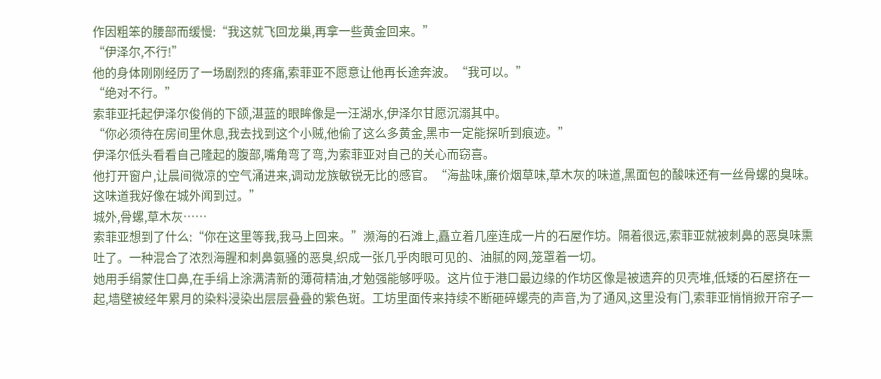作因粗笨的腰部而缓慢:“我这就飞回龙巢,再拿一些黄金回来。”
“伊泽尔,不行!”
他的身体刚刚经历了一场剧烈的疼痛,索菲亚不愿意让他再长途奔波。“我可以。”
“绝对不行。”
索菲亚托起伊泽尔俊俏的下颌,湛蓝的眼眸像是一汪湖水,伊泽尔甘愿沉溺其中。
“你必须待在房间里休息,我去找到这个小贼,他偷了这么多黄金,黑市一定能探听到痕迹。”
伊泽尔低头看看自己隆起的腹部,嘴角弯了弯,为索菲亚对自己的关心而窃喜。
他打开窗户,让晨间微凉的空气涌进来,调动龙族敏锐无比的感官。“海盐味,廉价烟草味,草木灰的味道,黑面包的酸味还有一丝骨螺的臭味。这味道我好像在城外闻到过。”
城外,骨螺,草木灰……
索菲亚想到了什么:“你在这里等我,我马上回来。”濒海的石滩上,矗立着几座连成一片的石屋作坊。隔着很远,索菲亚就被刺鼻的恶臭味熏吐了。一种混合了浓烈海腥和刺鼻氨骚的恶臭,织成一张几乎肉眼可见的、油腻的网,笼罩着一切。
她用手绢蒙住口鼻,在手绢上涂满清新的薄荷精油,才勉强能够呼吸。这片位于港口最边缘的作坊区像是被遗弃的贝壳堆,低矮的石屋挤在一起,墙壁被经年累月的染料浸染出层层叠叠的紫色斑。工坊里面传来持续不断砸碎螺壳的声音,为了通风,这里没有门,索菲亚悄悄掀开帘子一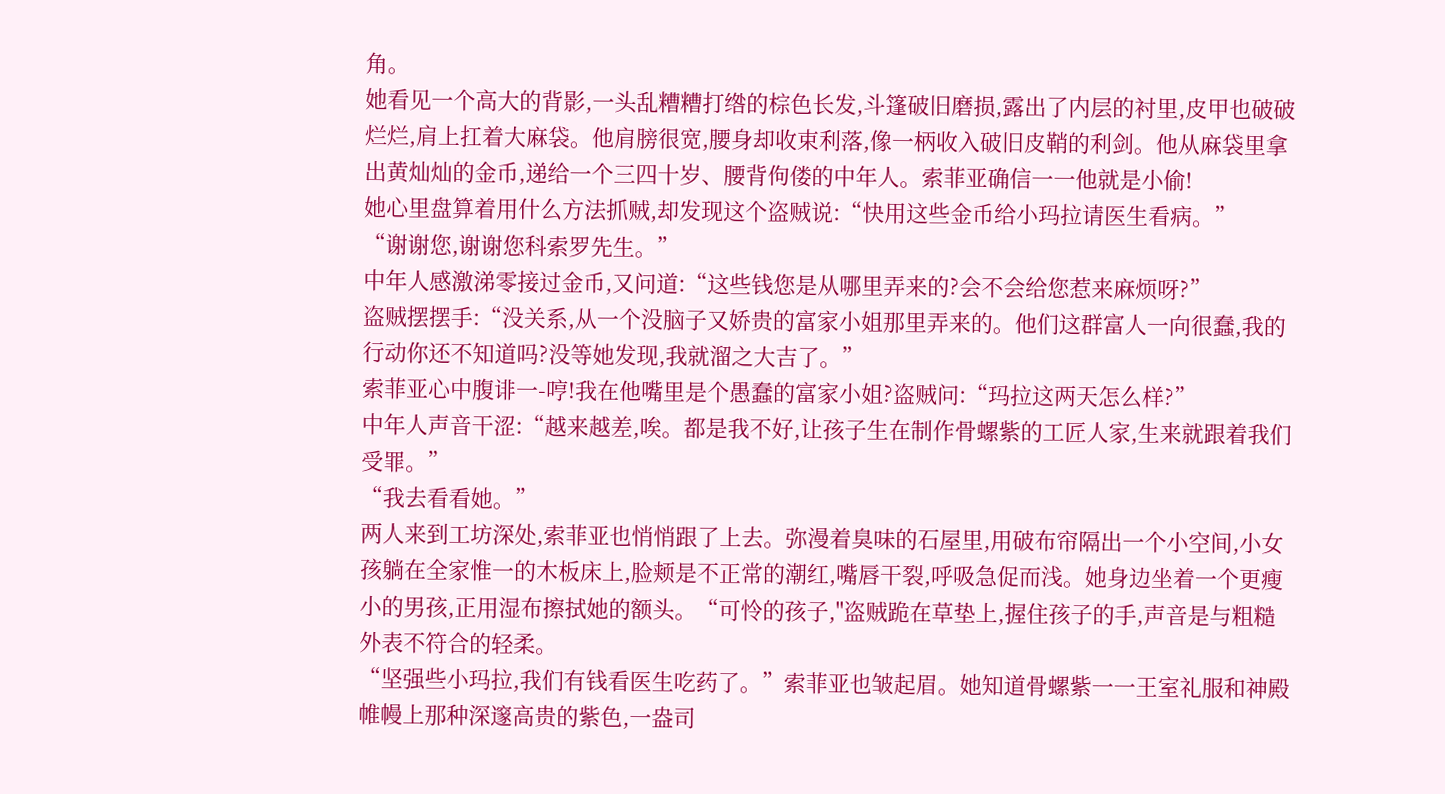角。
她看见一个高大的背影,一头乱糟糟打绺的棕色长发,斗篷破旧磨损,露出了内层的衬里,皮甲也破破烂烂,肩上扛着大麻袋。他肩膀很宽,腰身却收束利落,像一柄收入破旧皮鞘的利剑。他从麻袋里拿出黄灿灿的金币,递给一个三四十岁、腰背佝偻的中年人。索菲亚确信一一他就是小偷!
她心里盘算着用什么方法抓贼,却发现这个盗贼说:“快用这些金币给小玛拉请医生看病。”
“谢谢您,谢谢您科索罗先生。”
中年人感激涕零接过金币,又问道:“这些钱您是从哪里弄来的?会不会给您惹来麻烦呀?”
盗贼摆摆手:“没关系,从一个没脑子又娇贵的富家小姐那里弄来的。他们这群富人一向很蠢,我的行动你还不知道吗?没等她发现,我就溜之大吉了。”
索菲亚心中腹诽一-哼!我在他嘴里是个愚蠢的富家小姐?盗贼问:“玛拉这两天怎么样?”
中年人声音干涩:“越来越差,唉。都是我不好,让孩子生在制作骨螺紫的工匠人家,生来就跟着我们受罪。”
“我去看看她。”
两人来到工坊深处,索菲亚也悄悄跟了上去。弥漫着臭味的石屋里,用破布帘隔出一个小空间,小女孩躺在全家惟一的木板床上,脸颊是不正常的潮红,嘴唇干裂,呼吸急促而浅。她身边坐着一个更瘦小的男孩,正用湿布擦拭她的额头。“可怜的孩子,"盗贼跪在草垫上,握住孩子的手,声音是与粗糙外表不符合的轻柔。
“坚强些小玛拉,我们有钱看医生吃药了。”索菲亚也皱起眉。她知道骨螺紫一一王室礼服和神殿帷幔上那种深邃高贵的紫色,一盎司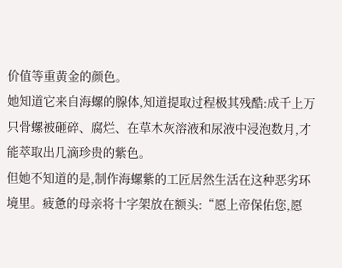价值等重黄金的颜色。
她知道它来自海螺的腺体,知道提取过程极其残酷:成千上万只骨螺被砸碎、腐烂、在草木灰溶液和尿液中浸泡数月,才能萃取出几滴珍贵的紫色。
但她不知道的是,制作海螺紫的工匠居然生活在这种恶劣环境里。疲惫的母亲将十字架放在额头:“愿上帝保佑您,愿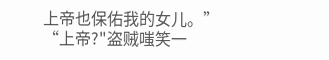上帝也保佑我的女儿。”
“上帝?"盗贼嗤笑一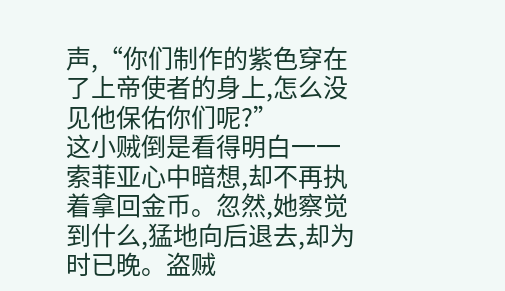声,“你们制作的紫色穿在了上帝使者的身上,怎么没见他保佑你们呢?”
这小贼倒是看得明白一一索菲亚心中暗想,却不再执着拿回金币。忽然,她察觉到什么,猛地向后退去,却为时已晚。盗贼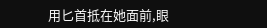用匕首抵在她面前,眼